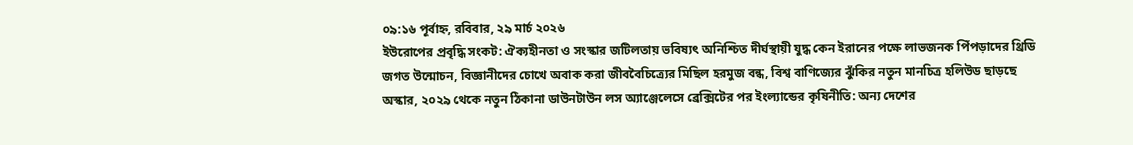০৯:১৬ পূর্বাহ্ন, রবিবার, ২৯ মার্চ ২০২৬
ইউরোপের প্রবৃদ্ধি সংকট: ঐক্যহীনতা ও সংস্কার জটিলতায় ভবিষ্যৎ অনিশ্চিত দীর্ঘস্থায়ী যুদ্ধ কেন ইরানের পক্ষে লাভজনক পিঁপড়াদের থ্রিডি জগত উন্মোচন, বিজ্ঞানীদের চোখে অবাক করা জীববৈচিত্র্যের মিছিল হরমুজ বন্ধ, বিশ্ব বাণিজ্যের ঝুঁকির নতুন মানচিত্র হলিউড ছাড়ছে অস্কার, ২০২৯ থেকে নতুন ঠিকানা ডাউনটাউন লস অ্যাঞ্জেলেসে ব্রেক্সিটের পর ইংল্যান্ডের কৃষিনীতি: অন্য দেশের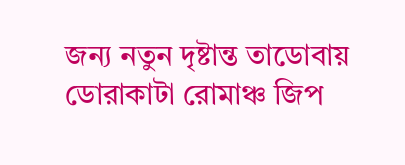জন্য নতুন দৃষ্টান্ত তাডোবায় ডোরাকাটা রোমাঞ্চ জিপ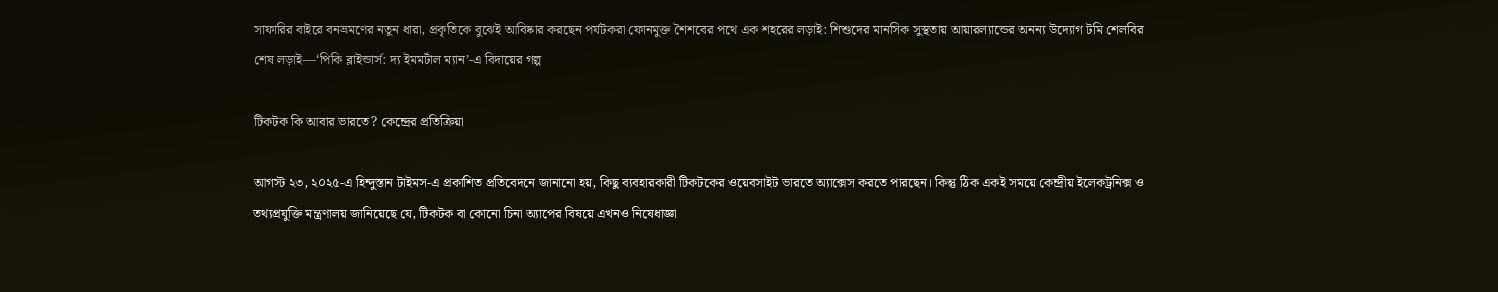সাফারির বাইরে বনভ্রমণের নতুন ধারা, প্রকৃতিকে বুঝেই আবিষ্কার করছেন পর্যটকরা ফোনমুক্ত শৈশবের পথে এক শহরের লড়াই: শিশুদের মানসিক সুস্থতায় আয়ারল্যান্ডের অনন্য উদ্যোগ টমি শেলবির শেষ লড়াই—‘পিকি ব্লাইন্ডার্স: দ্য ইমমর্টাল ম্যান’-এ বিদায়ের গল্প

টিকটক কি আবার ভারতে? কেন্দ্রের প্রতিক্রিয়া

আগস্ট ২৩, ২০২৫-এ হিন্দুস্তান টাইমস-এ প্রকাশিত প্রতিবেদনে জানানো হয়, কিছু ব্যবহারকারী টিকটকের ওয়েবসাইট ভারতে অ্যাক্সেস করতে পারছেন। কিন্তু ঠিক একই সময়ে কেন্দ্রীয় ইলেকট্রনিক্স ও তথ্যপ্রযুক্তি মন্ত্রণালয় জানিয়েছে যে, টিকটক বা কোনো চিনা অ্যাপের বিষয়ে এখনও নিষেধাজ্ঞা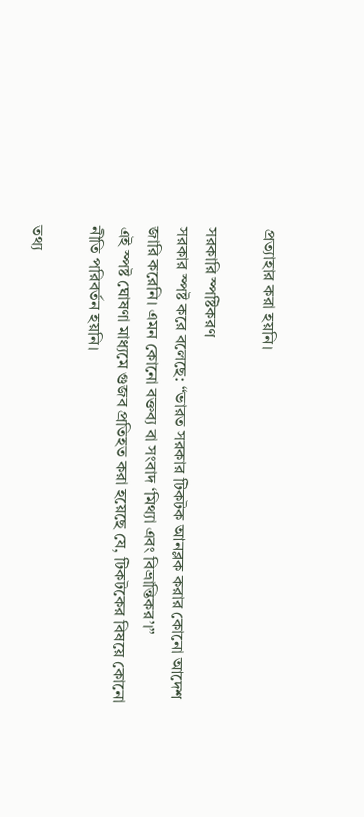প্রত্যাহার করা হয়নি।

সরকারি স্পষ্টিকরণ
সরকার স্পষ্ট করে বলেছে: “ভারত সরকার টিকটক আনব্লক করার কোনো আদেশ জারি করেনি। এমন কোনো বক্তব্য বা সংবাদ ‘মিথ্যা এবং বিভ্রান্তিকর’।”
এই স্পষ্ট ঘোষণা মাধ্যমে গুজব প্রতিহত করা হয়েছে যে, টিকটকের বিষয়ে কোনো নীতি পরিবর্তন হয়নি।

তথ্য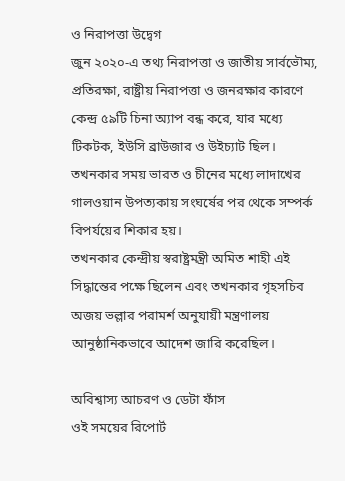ও নিরাপত্তা উদ্বেগ
জুন ২০২০-এ তথ্য নিরাপত্তা ও জাতীয় সার্বভৌম্য, প্রতিরক্ষা, রাষ্ট্রীয় নিরাপত্তা ও জনরক্ষার কারণে কেন্দ্র ৫৯টি চিনা অ্যাপ বন্ধ করে, যার মধ্যে টিকটক, ইউসি ব্রাউজার ও উইচ্যাট ছিল।
তখনকার সময় ভারত ও চীনের মধ্যে লাদাখের গালওয়ান উপত্যকায় সংঘর্ষের পর থেকে সম্পর্ক বিপর্যয়ের শিকার হয়।
তখনকার কেন্দ্রীয় স্বরাষ্ট্রমন্ত্রী অমিত শাহী এই সিদ্ধান্তের পক্ষে ছিলেন এবং তখনকার গৃহসচিব অজয় ভল্লার পরামর্শ অনুযায়ী মন্ত্রণালয় আনুষ্ঠানিকভাবে আদেশ জারি করেছিল।

অবিশ্বাস্য আচরণ ও ডেটা ফাঁস
ওই সময়ের রিপোর্ট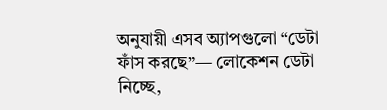অনুযায়ী এসব অ্যাপগুলো “ডেটা ফাঁস করছে”— লোকেশন ডেটা নিচ্ছে,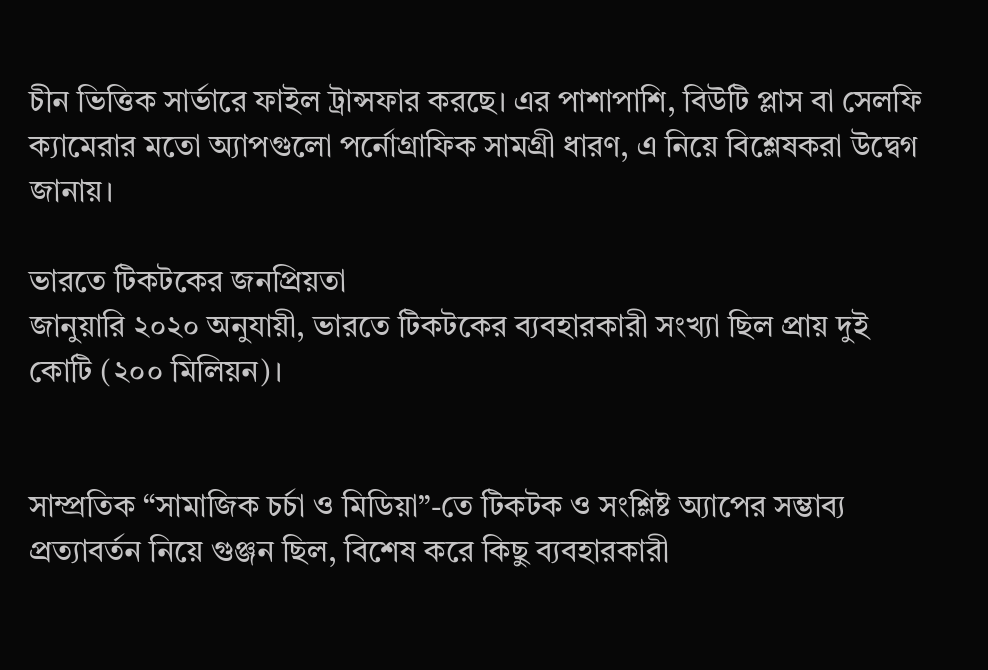চীন ভিত্তিক সার্ভারে ফাইল ট্রান্সফার করছে। এর পাশাপাশি, বিউটি প্লাস বা সেলফি ক্যামেরার মতো অ্যাপগুলো পর্নোগ্রাফিক সামগ্রী ধারণ, এ নিয়ে বিশ্লেষকরা উদ্বেগ জানায়।

ভারতে টিকটকের জনপ্রিয়তা
জানুয়ারি ২০২০ অনুযায়ী, ভারতে টিকটকের ব্যবহারকারী সংখ্যা ছিল প্রায় দুই কোটি (২০০ মিলিয়ন)।


সাম্প্রতিক “সামাজিক চর্চা ও মিডিয়া”-তে টিকটক ও সংশ্লিষ্ট অ্যাপের সম্ভাব্য প্রত্যাবর্তন নিয়ে গুঞ্জন ছিল, বিশেষ করে কিছু ব্যবহারকারী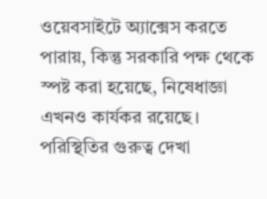ওয়েবসাইটে অ্যাক্সেস করতে পারায়, কিন্তু সরকারি পক্ষ থেকে স্পষ্ট করা হয়েছে, নিষেধাজ্ঞা এখনও কার্যকর রয়েছে। পরিস্থিতির গুরুত্ব দেখা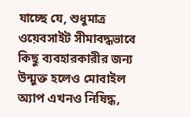যাচ্ছে যে, শুধুমাত্র ওয়েবসাইট সীমাবদ্ধভাবে কিছু ব্যবহারকারীর জন্য উন্মুক্ত হলেও মোবাইল অ্যাপ এখনও নিষিদ্ধ,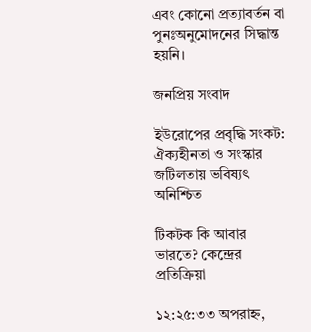এবং কোনো প্রত্যাবর্তন বা পুনঃঅনুমোদনের সিদ্ধান্ত হয়নি।

জনপ্রিয় সংবাদ

ইউরোপের প্রবৃদ্ধি সংকট: ঐক্যহীনতা ও সংস্কার জটিলতায় ভবিষ্যৎ অনিশ্চিত

টিকটক কি আবার ভারতে? কেন্দ্রের প্রতিক্রিয়া

১২:২৫:৩৩ অপরাহ্ন,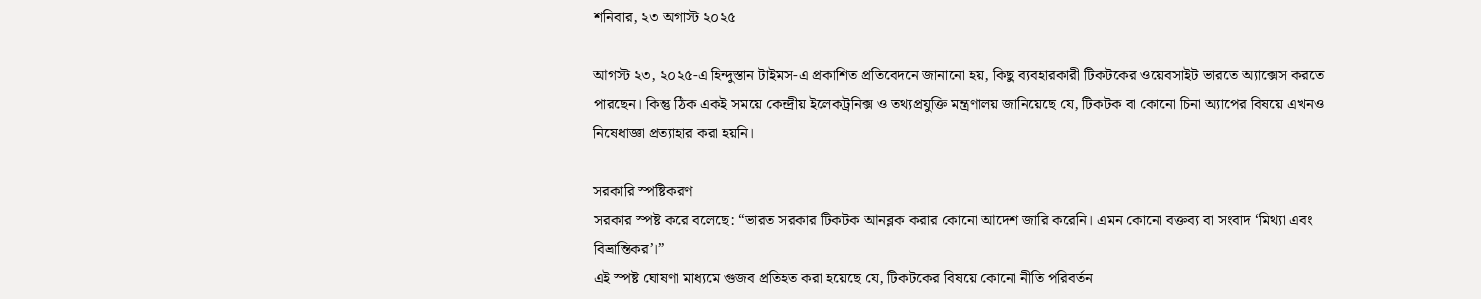শনিবার, ২৩ অগাস্ট ২০২৫

আগস্ট ২৩, ২০২৫-এ হিন্দুস্তান টাইমস-এ প্রকাশিত প্রতিবেদনে জানানো হয়, কিছু ব্যবহারকারী টিকটকের ওয়েবসাইট ভারতে অ্যাক্সেস করতে পারছেন। কিন্তু ঠিক একই সময়ে কেন্দ্রীয় ইলেকট্রনিক্স ও তথ্যপ্রযুক্তি মন্ত্রণালয় জানিয়েছে যে, টিকটক বা কোনো চিনা অ্যাপের বিষয়ে এখনও নিষেধাজ্ঞা প্রত্যাহার করা হয়নি।

সরকারি স্পষ্টিকরণ
সরকার স্পষ্ট করে বলেছে: “ভারত সরকার টিকটক আনব্লক করার কোনো আদেশ জারি করেনি। এমন কোনো বক্তব্য বা সংবাদ ‘মিথ্যা এবং বিভ্রান্তিকর’।”
এই স্পষ্ট ঘোষণা মাধ্যমে গুজব প্রতিহত করা হয়েছে যে, টিকটকের বিষয়ে কোনো নীতি পরিবর্তন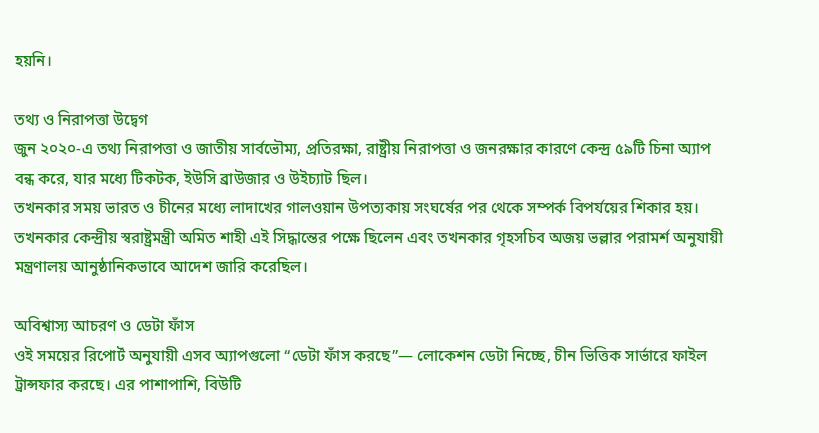হয়নি।

তথ্য ও নিরাপত্তা উদ্বেগ
জুন ২০২০-এ তথ্য নিরাপত্তা ও জাতীয় সার্বভৌম্য, প্রতিরক্ষা, রাষ্ট্রীয় নিরাপত্তা ও জনরক্ষার কারণে কেন্দ্র ৫৯টি চিনা অ্যাপ বন্ধ করে, যার মধ্যে টিকটক, ইউসি ব্রাউজার ও উইচ্যাট ছিল।
তখনকার সময় ভারত ও চীনের মধ্যে লাদাখের গালওয়ান উপত্যকায় সংঘর্ষের পর থেকে সম্পর্ক বিপর্যয়ের শিকার হয়।
তখনকার কেন্দ্রীয় স্বরাষ্ট্রমন্ত্রী অমিত শাহী এই সিদ্ধান্তের পক্ষে ছিলেন এবং তখনকার গৃহসচিব অজয় ভল্লার পরামর্শ অনুযায়ী মন্ত্রণালয় আনুষ্ঠানিকভাবে আদেশ জারি করেছিল।

অবিশ্বাস্য আচরণ ও ডেটা ফাঁস
ওই সময়ের রিপোর্ট অনুযায়ী এসব অ্যাপগুলো “ডেটা ফাঁস করছে”— লোকেশন ডেটা নিচ্ছে, চীন ভিত্তিক সার্ভারে ফাইল ট্রান্সফার করছে। এর পাশাপাশি, বিউটি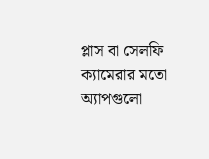প্লাস বা সেলফি ক্যামেরার মতো অ্যাপগুলো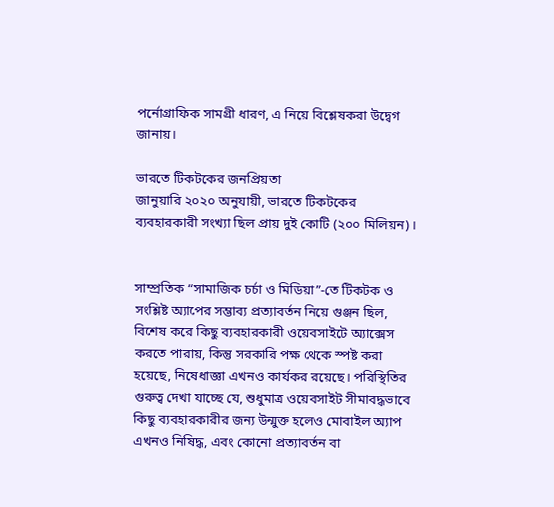পর্নোগ্রাফিক সামগ্রী ধারণ, এ নিয়ে বিশ্লেষকরা উদ্বেগ জানায়।

ভারতে টিকটকের জনপ্রিয়তা
জানুয়ারি ২০২০ অনুযায়ী, ভারতে টিকটকের ব্যবহারকারী সংখ্যা ছিল প্রায় দুই কোটি (২০০ মিলিয়ন)।


সাম্প্রতিক “সামাজিক চর্চা ও মিডিয়া”-তে টিকটক ও সংশ্লিষ্ট অ্যাপের সম্ভাব্য প্রত্যাবর্তন নিয়ে গুঞ্জন ছিল, বিশেষ করে কিছু ব্যবহারকারী ওয়েবসাইটে অ্যাক্সেস করতে পারায়, কিন্তু সরকারি পক্ষ থেকে স্পষ্ট করা হয়েছে, নিষেধাজ্ঞা এখনও কার্যকর রয়েছে। পরিস্থিতির গুরুত্ব দেখা যাচ্ছে যে, শুধুমাত্র ওয়েবসাইট সীমাবদ্ধভাবে কিছু ব্যবহারকারীর জন্য উন্মুক্ত হলেও মোবাইল অ্যাপ এখনও নিষিদ্ধ, এবং কোনো প্রত্যাবর্তন বা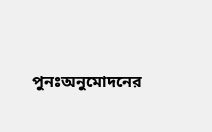পুনঃঅনুমোদনের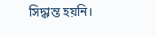সিদ্ধান্ত হয়নি।